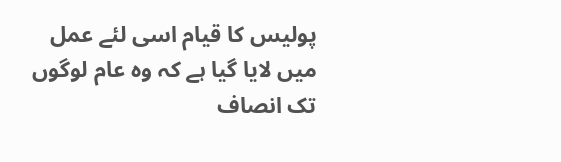پولیس کا قیام اسی لئے عمل میں لایا گیا ہے کہ وہ عام لوگوں تک انصاف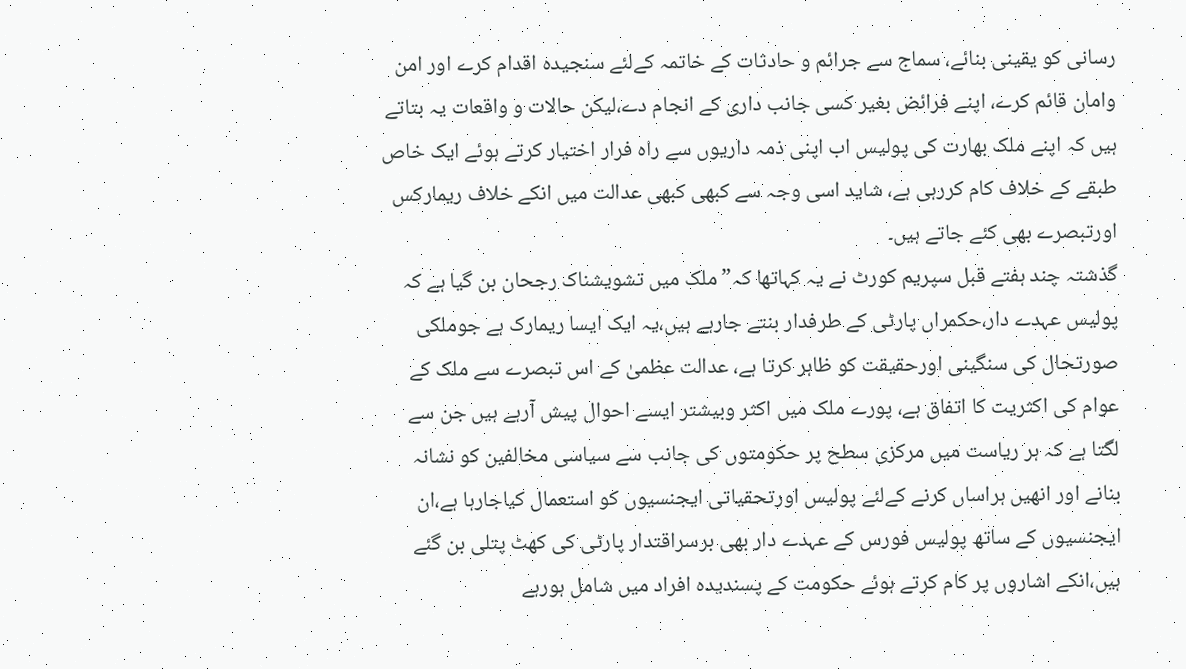رسانی کو یقینی بنائے، سماج سے جرائم و حادثات کے خاتمہ کےلئے سنجیدہ اقدام کرے اور امن وامان قائم کرے، اپنے فرائض بغیر کسی جانب داری کے انجام دے،لیکن حالات و واقعات یہ بتاتے ہیں کہ اپنے ملک بھارت کی پولیس اب اپنی ذمہ داریوں سے راہ فرار اختیار کرتے ہوئے ایک خاص طبقے کے خلاف کام کررہی ہے، شاید اسی وجہ سے کبھی کبھی عدالت میں انکے خلاف ریمارکس اورتبصرے بھی کئے جاتے ہیں۔
گذشتہ چند ہفتے قبل سپریم کورٹ نے یہ کہاتھا کہ” ملک میں تشویشناک رجحان بن گیا ہے کہ پولیس عہدے دار،حکمراں پارٹی کے طرفدار بنتے جارہے ہیں،یہ ایک ایسا ریمارک ہے جوملکی صورتحال کی سنگینی اورحقیقت کو ظاہر کرتا ہے، عدالت عظمیٰ کے اس تبصرے سے ملک کے عوام کی اکثریت کا اتفاق ہے، پورے ملک میں اکثر وبیشتر ایسے احوال پیش آرہے ہیں جن سے لگتا ہے کہ ہر ریاست میں مرکزی سطح پر حکومتوں کی جانب سے سیاسی مخالفین کو نشانہ بنانے اور انھیں ہراساں کرنے کےلئے پولیس اورتحقیاتی ایجنسیوں کو استعمال کیاجارہا ہے،ان ایجنسیوں کے ساتھ پولیس فورس کے عہدے دار بھی برسراقتدار پارٹی کی کھٹ پتلی بن گئے ہیں،انکے اشاروں پر کام کرتے ہوئے حکومت کے پسندیدہ افراد میں شامل ہورہے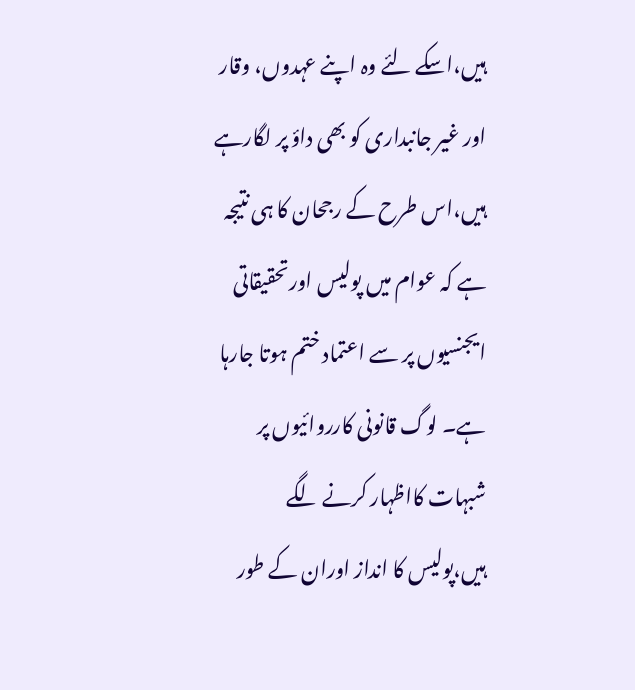ہیں،اسکے لئے وہ اپنے عہدوں، وقار اور غیر جانبداری کو بھی داؤ پر لگارہے ہیں،اس طرح کے رجحان کا ہی نتیجہ ہے کہ عوام میں پولیس اورتحقیقاتی ایجنسیوں پر سے اعتماد ختم ہوتا جارہا ہے۔ لوگ قانونی کارروائیوں پر شبہات کااظہار کرنے لگے ہیں،پولیس کا انداز اوران کے طور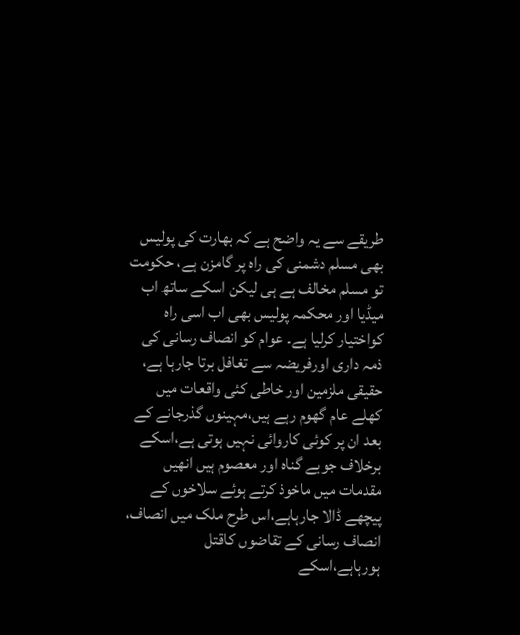طریقے سے یہ واضح ہے کہ بھارت کی پولیس بھی مسلم دشمنی کی راہ پر گامزن ہے، حکومت تو مسلم مخالف ہے ہی لیکن اسکے ساتھ اب میڈیا اور محکمہ پولیس بھی اب اسی راہ کواختیار کرلیا ہے۔ عوام کو انصاف رسانی کی ذمہ داری اورفریضہ سے تغافل برتا جارہا ہے، حقیقی ملزمین اور خاطی کئی واقعات میں کھلے عام گھوم رہے ہیں،مہینوں گذرجانے کے بعد ان پر کوئی کاروائی نہیں ہوتی ہے،اسکے برخلاف جوبے گناہ اور معصوم ہیں انھیں مقدمات میں ماخوذ کرتے ہوئے سلاخوں کے پیچھے ڈالا جارہاہے،اس طرح ملک میں انصاف، انصاف رسانی کے تقاضوں کاقتل ہورہاہے،اسکے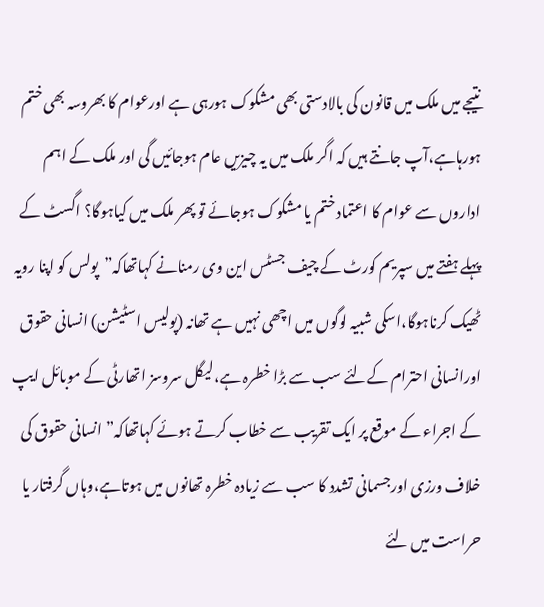نتیجے میں ملک میں قانون کی بالادستی بھی مشکوک ہورہی ہے اورعوام کا بھروسہ بھی ختم ہورہاہے،آپ جانتے ہیں کہ اگر ملک میں یہ چیزیں عام ہوجائیں گی اور ملک کے اہم اداروں سے عوام کا اعتماد ختم یا مشکوک ہوجائے تو پھر ملک میں کیاہوگا؟ اگسٹ کے پہلے ہفتے میں سپریم کورٹ کے چیف جسٹس این وی رمنانے کہاتھاکہ”پولس کو اپنا رویہ ٹھیک کرناہوگا،اسکی شبیہ لوگوں میں اچھی نہیں ہے تھانہ (پولیس اسٹیشن) انسانی حقوق اورانسانی احترام کےلئے سب سے بڑا خطرہ ہے،لیگل سروسز اتھارٹی کے موبائل ایپ کے اجراء کے موقع پر ایک تقریب سے خطاب کرتے ہوئے کہاتھاکہ” انسانی حقوق کی خلاف ورزی اورجسمانی تشدد کا سب سے زیادہ خطرہ تھانوں میں ہوتاہے،وہاں گرفتار یا حراست میں لئے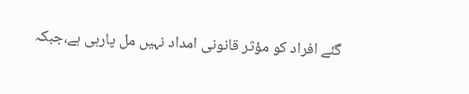گئے افراد کو مؤثر قانونی امداد نہیں مل پارہی ہے،جبکہ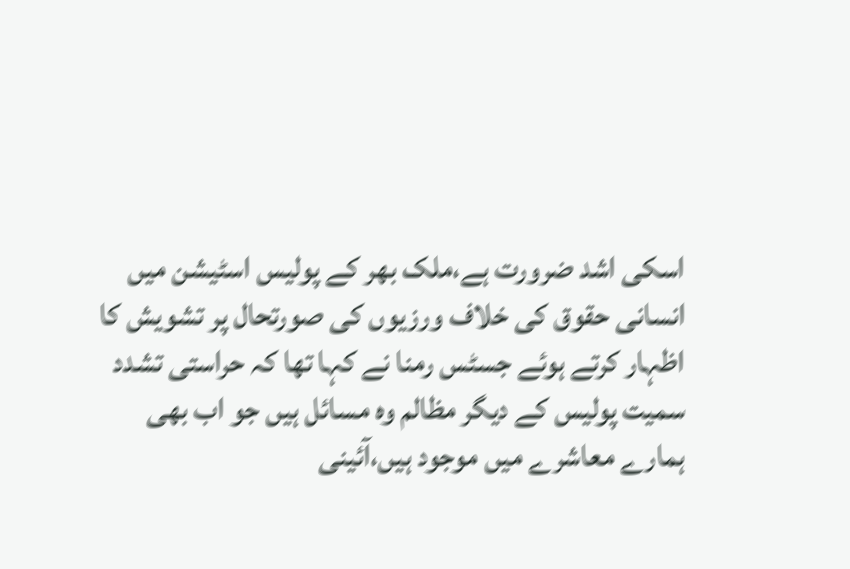اسکی اشد ضرورت ہے،ملک بھر کے پولیس اسٹیشن میں انسانی حقوق کی خلاف ورزیوں کی صورتحال پر تشویش کا اظہار کرتے ہوئے جسٹس رمنا نے کہا تھا کہ حراستی تشدد سمیت پولیس کے دیگر مظالم وہ مسائل ہیں جو اب بھی ہمارے معاشرے میں موجود ہیں،آئینی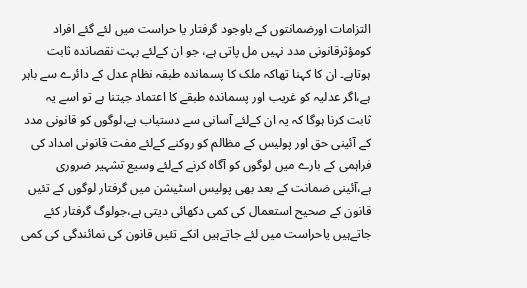التزامات اورضمانتوں کے باوجود گرفتار یا حراست میں لئے گئے افراد کومؤثرقانونی مدد نہیں مل پاتی ہے، جو ان کےلئے بہت نقصاندہ ثابت ہوتاہے۔ ان کا کہنا تھاکہ ملک کا پسماندہ طبقہ نظام عدل کے دائرے سے باہر ہے،اگر عدلیہ کو غریب اور پسماندہ طبقے کا اعتماد جیتنا ہے تو اسے یہ ثابت کرنا ہوگا کہ یہ ان کےلئے آسانی سے دستیاب ہے،لوگوں کو قانونی مدد کے آئینی حق اور پولیس کے مظالم کو روکنے کےلئے مفت قانونی امداد کی فراہمی کے بارے میں لوگوں کو آگاہ کرنے کےلئے وسیع تشہیر ضروری ہے،آئینی ضمانت کے بعد بھی پولیس اسٹیشن میں گرفتار لوگوں کے تئیں قانون کے صحیح استعمال کی کمی دکھائی دیتی ہے،جولوگ گرفتار کئے جاتےہیں یاحراست میں لئے جاتےہیں انکے تئیں قانون کی نمائندگی کی کمی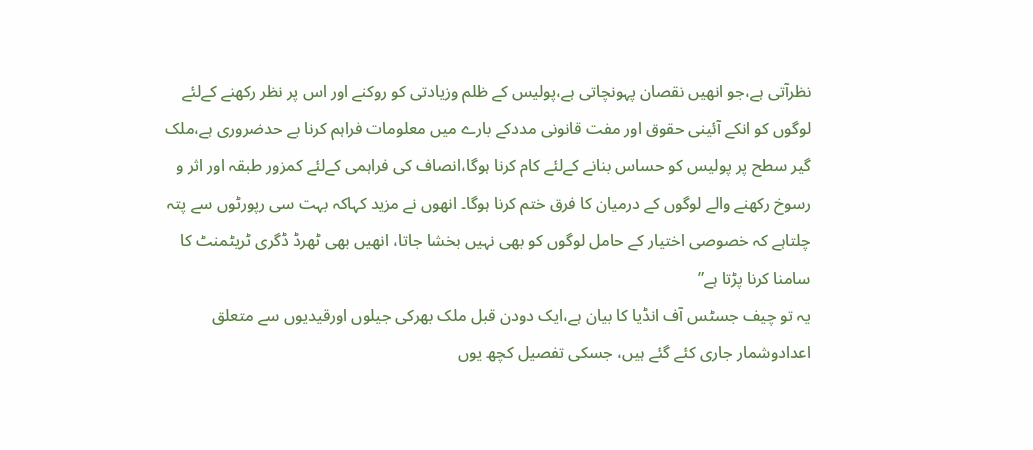نظرآتی ہے،جو انھیں نقصان پہونچاتی ہے،پولیس کے ظلم وزیادتی کو روکنے اور اس پر نظر رکھنے کےلئے لوگوں کو انکے آئینی حقوق اور مفت قانونی مددکے بارے میں معلومات فراہم کرنا بے حدضروری ہے،ملک گیر سطح پر پولیس کو حساس بنانے کےلئے کام کرنا ہوگا،انصاف کی فراہمی کےلئے کمزور طبقہ اور اثر و رسوخ رکھنے والے لوگوں کے درمیان کا فرق ختم کرنا ہوگا۔ انھوں نے مزید کہاکہ بہت سی رپورٹوں سے پتہ چلتاہے کہ خصوصی اختیار کے حامل لوگوں کو بھی نہیں بخشا جاتا، انھیں بھی ٹھرڈ ڈگری ٹریٹمنٹ کا سامنا کرنا پڑتا ہے”
یہ تو چیف جسٹس آف انڈیا کا بیان ہے،ایک دودن قبل ملک بھرکی جیلوں اورقیدیوں سے متعلق اعدادوشمار جاری کئے گئے ہیں، جسکی تفصیل کچھ یوں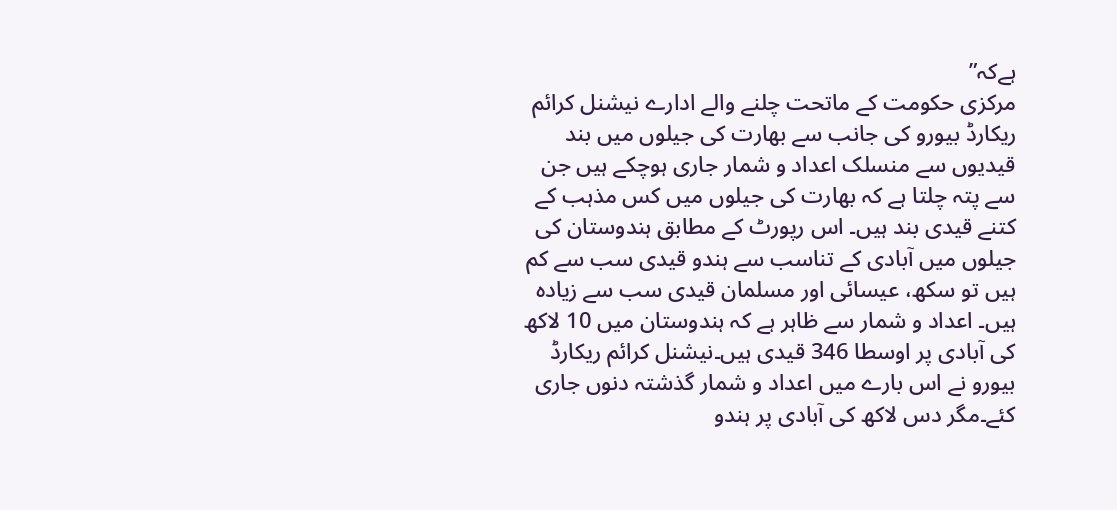ہےکہ”
مرکزی حکومت کے ماتحت چلنے والے ادارے نیشنل کرائم ریکارڈ بیورو کی جانب سے بھارت کی جیلوں میں بند قیدیوں سے منسلک اعداد و شمار جاری ہوچکے ہیں جن سے پتہ چلتا ہے کہ بھارت کی جیلوں میں کس مذہب کے کتنے قیدی بند ہیں۔ اس رپورٹ کے مطابق ہندوستان کی جیلوں میں آبادی کے تناسب سے ہندو قیدی سب سے کم ہیں تو سکھ، عیسائی اور مسلمان قیدی سب سے زیادہ ہیں۔ اعداد و شمار سے ظاہر ہے کہ ہندوستان میں 10 لاکھ کی آبادی پر اوسطا 346 قیدی ہیں۔نیشنل کرائم ریکارڈ بیورو نے اس بارے میں اعداد و شمار گذشتہ دنوں جاری کئے۔مگر دس لاکھ کی آبادی پر ہندو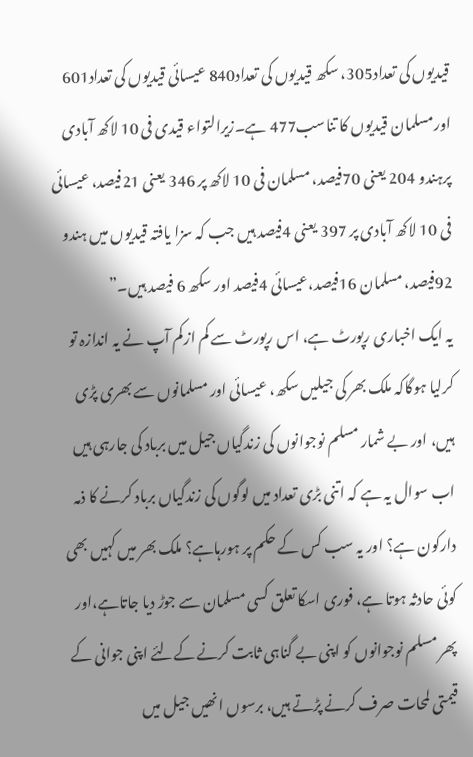قیدیوں کی تعداد305، سکھ قیدیوں کی تعداد840 عیسائی قیدیوں کی تعداد601 اورمسلمان قیدیوں کا تناسب477 ہے۔زیرالتواء قیدی فی 10 لاکھ آبادی پرہندو 204 یعنی 70فیصد، مسلمان فی 10 لاکھ پر 346 یعنی 21فیصد، عیسائی فی 10 لاکھ آبادی پر 397 یعنی 4فیصد ہیں جب کہ سزا یافتہ قیدیوں میں ہندو 92فیصد، مسلمان 16فیصد،عیسائی 4فیصد اور سکھ 6 فیصد ہیں۔”
یہ ایک اخباری رپورٹ ہے، اس رپورٹ سے کم ازکم آپ نے یہ اندازہ تو کرلیا ہوگاکہ ملک بھر کی جیلیں سکھ، عیسائی اور مسلمانوں سے بھری پڑی ہیں، اور بے شمار مسلم نوجوانوں کی زندگیاں جیل میں برباد کی جارہی ہیں اب سوال یہ ہے کہ اتنی بڑی تعداد میں لوگوں کی زندگیاں برباد کرنے کا ذمہ دارکون ہے؟ اور یہ سب کس کے حکم پر ہورہاہے؟ ملک بھر میں کہیں بھی کوئی حادثہ ہوتا ہے، فوری اسکا تعلق کسی مسلمان سے جوڑ دیا جاتاہے،اور پھر مسلم نوجوانوں کو اپنی بے گناہی ثابت کرنے کےلئے اپنی جوانی کے قیمتی لمحات صرف کرنے پڑتے ہیں، برسوں انھیں جیل میں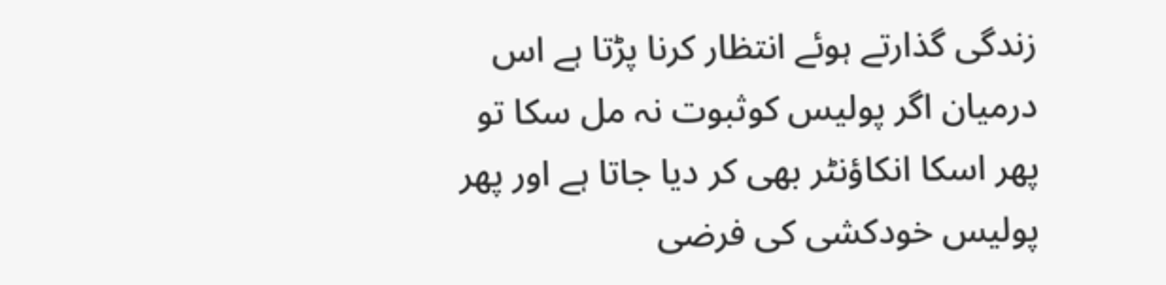زندگی گذارتے ہوئے انتظار کرنا پڑتا ہے اس درمیان اگر پولیس کوثبوت نہ مل سکا تو پھر اسکا انکاؤنٹر بھی کر دیا جاتا ہے اور پھر پولیس خودکشی کی فرضی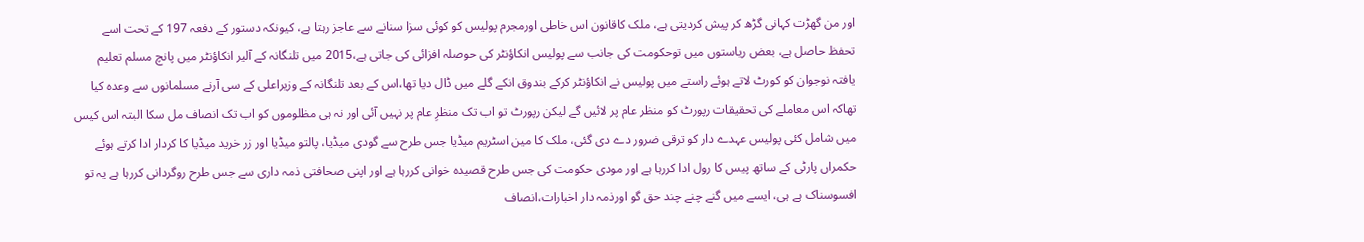اور من گھڑت کہانی گڑھ کر پیش کردیتی ہے، ملک کاقانون اس خاطی اورمجرم پولیس کو کوئی سزا سنانے سے عاجز رہتا ہے، کیونکہ دستور کے دفعہ 197 کے تحت اسے تحفظ حاصل ہے، بعض ریاستوں میں توحکومت کی جانب سے پولیس انکاؤنٹر کی حوصلہ افزائی کی جاتی ہے،2015 میں تلنگانہ کے آلیر انکاؤنٹر میں پانچ مسلم تعلیم یافتہ نوجوان کو کورٹ لاتے ہوئے راستے میں پولیس نے انکاؤنٹر کرکے بندوق انکے گلے میں ڈال دیا تھا،اس کے بعد تلنگانہ کے وزیراعلی کے سی آرنے مسلمانوں سے وعدہ کیا تھاکہ اس معاملے کی تحقیقات رپورٹ کو منظر عام پر لائیں گے لیکن رپورٹ تو اب تک منظرِ عام پر نہیں آئی اور نہ ہی مظلوموں کو اب تک انصاف مل سکا البتہ اس کیس میں شامل کئی پولیس عہدے دار کو ترقی ضرور دے دی گئی، ملک کا مین اسٹریم میڈیا جس طرح سے گودی میڈیا، پالتو میڈیا اور زر خرید میڈیا کا کردار ادا کرتے ہوئے حکمراں پارٹی کے ساتھ پیس کا رول ادا کررہا ہے اور مودی حکومت کی جس طرح قصیدہ خوانی کررہا ہے اور اپنی صحافتی ذمہ داری سے جس طرح روگردانی کررہا ہے یہ تو افسوسناک ہے ہی، ایسے میں گنے چنے چند حق گو اورذمہ دار اخبارات،انصاف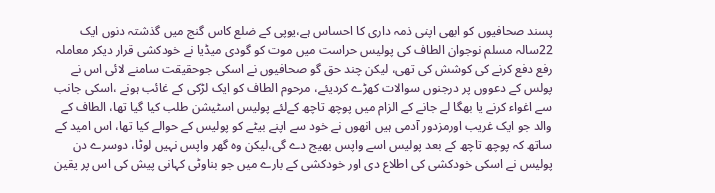پسند صحافیوں کو ابھی اپنی ذمہ داری کا احساس ہے،یوپی کے ضلع کاس گنج میں گذشتہ دنوں ایک 22سالہ مسلم نوجوان الطاف کی پولیس حراست میں موت کو گودی میڈیا نے خودکشی قرار دیکر معاملہ رفع دفع کرنے کی کوشش کی تھی، لیکن چند حق گو صحافیوں نے اسکی جوحقیقت سامنے لائی اس نے پولس کے دعووں پر درجنوں سوالات کھڑے کردیئے، مرحوم الطاف کو ایک لڑکی کے غائب ہونے ،اسکی جانب سے اغواء کرنے یا بھگا لے جانے کے الزام میں پوچھ تاچھ کےلئے پولیس اسٹیشن طلب کیا گیا تھا، الطاف کے والد جو ایک غریب اورمزدور آدمی ہیں انھوں نے خود سے اپنے بیٹے کو پولیس کے حوالے کیا تھا، اس امید کے ساتھ کہ پوچھ تاچھ کے بعد پولیس اسے واپس بھیج دے گی،لیکن وہ گھر واپس نہیں لوٹا، دوسرے دن پولیس نے اسکی خودکشی کی اطلاع دی اور خودکشی کے بارے میں جو بناوٹی کہانی پیش کی اس پر یقین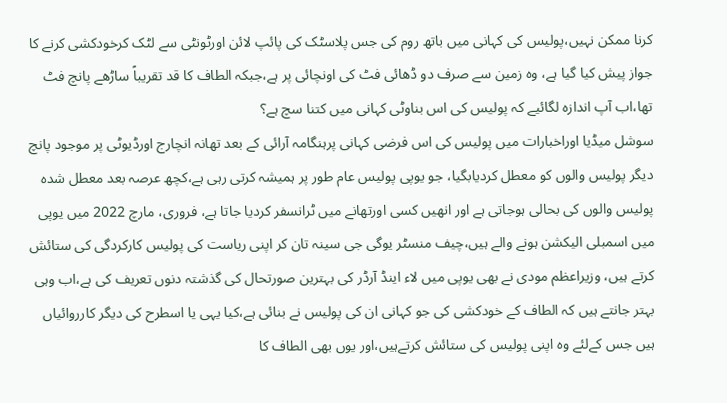کرنا ممکن نہیں،پولیس کی کہانی میں باتھ روم کی جس پلاسٹک کی پائپ لائن اورٹونٹی سے لٹک کرخودکشی کرنے کا جواز پیش کیا گیا ہے، وہ زمین سے صرف دو ڈھائی فٹ کی اونچائی پر ہے،جبکہ الطاف کا قد تقریباً ساڑھے پانچ فٹ تھا،اب آپ اندازہ لگائیے کہ پولیس کی اس بناوٹی کہانی میں کتنا سچ ہے؟
سوشل میڈیا اوراخبارات میں پولیس کی اس فرضی کہانی پرہنگامہ آرائی کے بعد تھانہ انچارج اورڈیوٹی پر موجود پانچ دیگر پولیس والوں کو معطل کردیابگیا، جو یوپی پولیس عام طور پر ہمیشہ کرتی رہی ہے،کچھ عرصہ بعد معطل شدہ پولیس والوں کی بحالی ہوجاتی ہے اور انھیں کسی اورتھانے میں ٹرانسفر کردیا جاتا ہے، فروری، مارچ 2022 میں یوپی میں اسمبلی الیکشن ہونے والے ہیں،چیف منسٹر یوگی جی سینہ تان کر اپنی ریاست کی پولیس کارکردگی کی ستائش کرتے ہیں، وزیراعظم مودی نے بھی یوپی میں لاء اینڈ آرڈر کی بہترین صورتحال کی گذشتہ دنوں تعریف کی ہے،اب وہی بہتر جانتے ہیں کہ الطاف کے خودکشی کی جو کہانی ان کی پولیس نے بنائی ہے،کیا یہی یا اسطرح کی دیگر کارروائیاں ہیں جس کےلئے وہ اپنی پولیس کی ستائش کرتےہیں،اور یوں بھی الطاف کا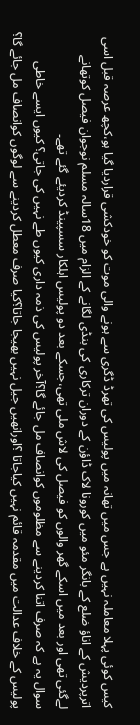کیس کوئی پہلا معاملہ نہیں ہے جس میں تھانہ میں پولیس کی تھرڈ ڈگری سے ہونے والی موت کو خودکشی قراردیا گیا ہو،کچھ عرصہ قبل اسی اترپردیش کے اناؤ ضلع کے بانگر مئو میں کورونا لاک ڈاؤن کے دوران ترکاری کی بنڈی لگانے کے الزام میں 18سالہ مسلم نوجوان فیصل کوتھانے لےگئی تھی اور بعد میں اسکے گھر والوں کو فیصل کی لاش ملی تھی،جسکے بعد دو پولیس اہلکار سسپینڈ کردیئے گئے تھے۔
سوال یہ ہے کہ صرف اتنا کردینے سے مظلوموں کوانصاف مل جائے گا؟آخر پولیس کی ذمہ داری کیوں طے نہیں کی جاتی؟ کیوں ایسے خاطی پولیس کے خلاف عدالت میں مقدمہ قائم نہیں کیاجاتا ؟اورانھیں جیل نہیں بھیجا جاتا؟کیا صرف معطل کردینے سے لوگوں کوانصاف مل جائے گا؟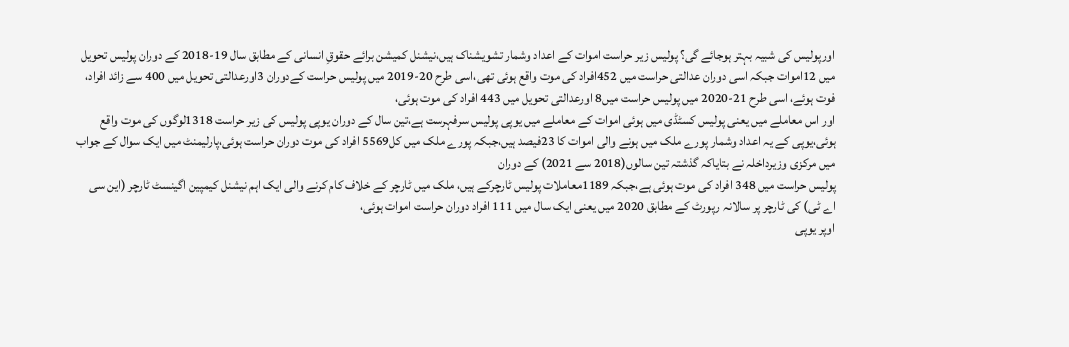اورپولیس کی شبیہ بہتر ہوجائے گی؟ پولیس زیر حراست اموات کے اعداد وشمار تشویشناک ہیں،نیشنل کمیشن برائے حقوقِ انسانی کے مطابق سال 19-2018 کے دوران پولیس تحویل میں 12اموات جبکہ اسی دوران عدالتی حراست میں 452افراد کی موت واقع ہوئی تھی،اسی طرح 20-2019 میں پولیس حراست کےدوران 3اورعدالتی تحویل میں 400 سے زائد افراد، فوت ہوئے، اسی طرح 21-2020 میں پولیس حراست میں8 اورعدالتی تحویل میں 443 افراد کی موت ہوئی،
اور اس معاملے میں یعنی پولیس کسٹڈی میں ہوئی اموات کے معاملے میں یوپی پولیس سرفہرست ہے،تین سال کے دوران یوپی پولیس کی زیر حراست 1318لوگوں کی موت واقع ہوئی،یوپی کے یہ اعداد وشمار پورے ملک میں ہونے والی اموات کا 23فیصد ہیں،جبکہ پورے ملک میں کل5569 افراد کی موت دوران حراست ہوئی،پارلیمنٹ میں ایک سوال کے جواب میں مرکزی وزیرداخلہ نے بتایاکہ گذشتہ تین سالوں(2018 سے 2021) کے دوران
پولیس حراست میں 348 افراد کی موت ہوئی ہے،جبکہ 1189معاملات پولیس ٹارچرکے ہیں، ملک میں ٹارچر کے خلاف کام کرنے والی ایک اہم نیشنل کیمپین اگینسٹ ٹارچر (این سی اے ٹی) کی ٹارچر پر سالانہ رپورٹ کے مطابق 2020 میں یعنی ایک سال میں 111 افراد دوران حراست اموات ہوئی،
اوپر یوپی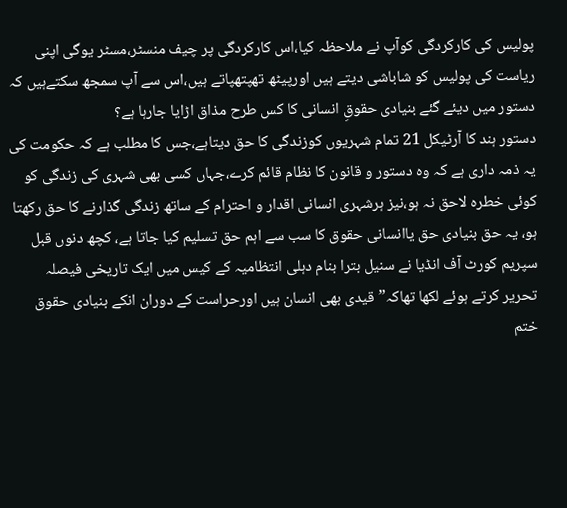پولیس کی کارکردگی کوآپ نے ملاحظہ کیا،اس کارکردگی پر چیف منسٹر،مسٹر یوگی اپنی ریاست کی پولیس کو شاباشی دیتے ہیں اورپیٹھ تھپتھپاتے ہیں،اس سے آپ سمجھ سکتےہیں کہ دستور میں دیئے گئے بنیادی حقوقِ انسانی کا کس طرح مذاق اڑایا جارہا ہے؟
دستور ہند کا آرٹیکل 21 تمام شہریوں کوزندگی کا حق دیتاہے،جس کا مطلب ہے کہ حکومت کی یہ ذمہ داری ہے کہ وہ دستور و قانون کا نظام قائم کرے،جہاں کسی بھی شہری کی زندگی کو کوئی خطرہ لاحق نہ ہو،نیز ہرشہری انسانی اقدار و احترام کے ساتھ زندگی گذارنے کا حق رکھتا ہو، یہ حق بنیادی حق یاانسانی حقوق کا سب سے اہم حق تسلیم کیا جاتا ہے، کچھ دنوں قبل سپریم کورٹ آف انڈیا نے سنیل بترا بنام دہلی انتظامیہ کے کیس میں ایک تاریخی فیصلہ تحریر کرتے ہوئے لکھا تھاکہ”قیدی بھی انسان ہیں اورحراست کے دوران انکے بنیادی حقوق ختم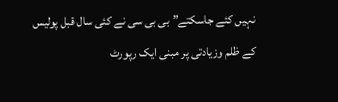نہیں کئے جاسکتے”بی بی سی نے کئی سال قبل پولیس کے ظلم وزیادتی پر مبنی ایک رپورٹ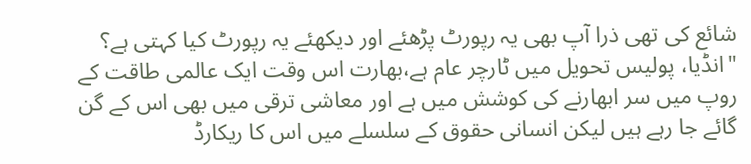شائع کی تھی ذرا آپ بھی یہ رپورٹ پڑھئے اور دیکھئے یہ رپورٹ کیا کہتی ہے؟
"انڈیا، پولیس تحویل میں ٹارچر عام ہے،بھارت اس وقت ایک عالمی طاقت کے روپ میں سر ابھارنے کی کوشش میں ہے اور معاشی ترقی میں بھی اس کے گن گائے جا رہے ہیں لیکن انسانی حقوق کے سلسلے میں اس کا ریکارڈ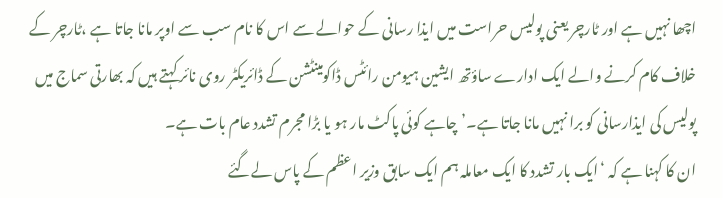اچھا نہیں ہے اور ٹارچر یعنی پولیس حراست میں ایذا رسانی کے حوالے سے اس کا نام سب سے اوپر مانا جاتا ہے ،ٹارچر کے خلاف کام کرنے والے ایک ادارے ساؤتھ ایشین ہیومن رائٹس ڈاکومینٹشن کے ڈائریکٹر روی نائر کہتے ہیں کہ بھارتی سماج میں پولیس کی ایذارسانی کو برا نہیں مانا جاتا ہے۔’چاہے کوئی پاکٹ مار ہو یا بڑا مجرم تشدد عام بات ہے۔
ان کا کہنا ہے کہ ‘ایک بار تشدد کا ایک معاملہ ہم ایک سابق وزیر اعظم کے پاس لےگئے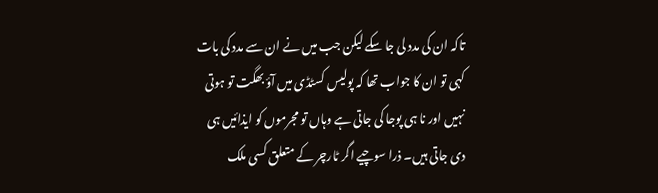تاکہ ان کی مدد لی جا سکے لیکن جب میں نے ان سے مدد کی بات کہی تو ان کا جواب تھا کہ پولیس کسٹڈی میں آؤ بھگت تو ہوتی نہیں اور نا ہی پوجا کی جاتی ہے وہاں تو مجرموں کو ایذائیں ہی دی جاتی ہیں۔ ذرا سوچیے اگر ٹارچر کے متعلق کسی ملک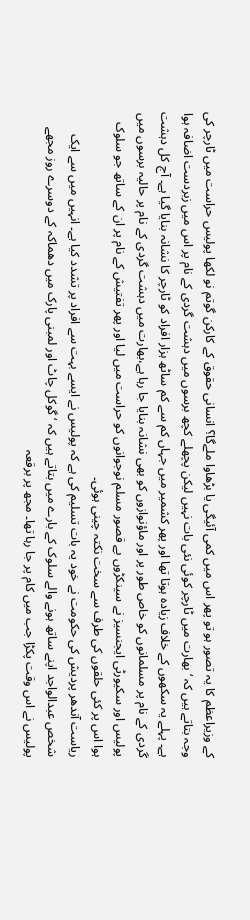کے وزیراعظم کا یہ تصور ہو تو پھر اس میں کمی آئیگی یا بڑھاوا ملےگا؟ انسانی حقوق کے کارکن گوتم نو لکھا پولیس حراست میں ٹارچر کی وجہ بتاتے ہیں کہ ‘بھارت میں ٹارچر کوئی نئی بات نہیں لیکن پچھلے کچھ برسوں میں دہشت گردی کے نام پر اس میں زبردست اضافہ ہوا ہے۔ پہلے یہ سکھوں کے خلاف زیادہ ہوتا تھا اور پھر کشمیر میں جہاں کم سے کم ساٹھ ہزار افراد کو ٹارچر کا نشانہ بنایا گیا ہے۔ آج کل دہشت گردی کے نام پر مسلمانوں کو خاص طور پر اور ماؤنوازوں کو بھی نشانہ بنایا جا رہا ہے،بھارت میں دہشت گردی کے نام پر حالیہ برسوں میں پولیس اور سکیورٹی ایجنسیز نے سینکڑوں بے قصور مسلم نوجوانوں کو حراست میں لیا اور پھر تفتیش کے نام پر ان کے ساتھ جو سلوک ہوا اس پر کئی حلقوں کی طرف سے سخت نکتہ چینی ہوئی۔
ریاست آندھر پردیش کی حکومت نے خود یہ بات تسلیم کی ہے کہ پولیس نے ایسے بہت سے افراد پر تشدد کیا ہے۔ انہیں میں سے ایک شخص عبدالواجد اپنے ساتھ ہونے والے سلوک کے بارے میں بتاتے ہیں کہ ‘گوکل چاٹ اور لمبنی پارک میں دھماکہ کے دوسرے روز مجھے پولیس نے اس وقت پکڑا جب میں کام پر جا رہا تھا۔ مجھ پر برقعہ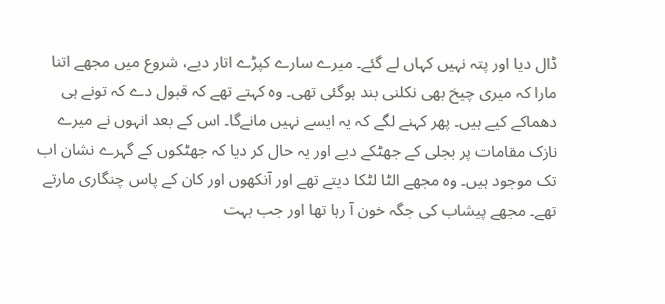ڈال دیا اور پتہ نہیں کہاں لے گئے۔ میرے سارے کپڑے اتار دیے، شروع میں مجھے اتنا مارا کہ میری چیخ بھی نکلنی بند ہوگئی تھی۔ وہ کہتے تھے کہ قبول دے کہ تونے ہی دھماکے کیے ہیں۔ پھر کہنے لگے کہ یہ ایسے نہیں مانےگا۔ اس کے بعد انہوں نے میرے نازک مقامات پر بجلی کے جھٹکے دیے اور یہ حال کر دیا کہ جھٹکوں کے گہرے نشان اب تک موجود ہیں۔ وہ مجھے الٹا لٹکا دیتے تھے اور آنکھوں اور کان کے پاس چنگاری مارتے تھے۔ مجھے پیشاب کی جگہ خون آ رہا تھا اور جب بہت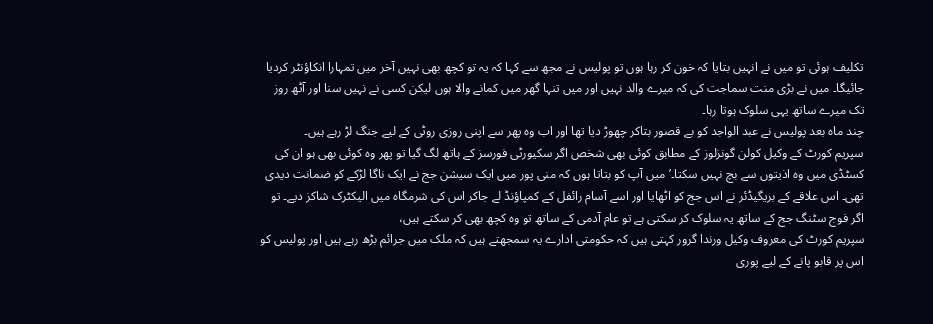تکلیف ہوئی تو میں نے انہیں بتایا کہ خون کر رہا ہوں تو پولیس نے مجھ سے کہا کہ یہ تو کچھ بھی نہیں آخر میں تمہارا انکاؤنٹر کردیا جائیگا۔ میں نے بڑی منت سماجت کی کہ میرے والد نہیں اور میں تنہا گھر میں کمانے والا ہوں لیکن کسی نے نہیں سنا اور آٹھ روز تک میرے ساتھ یہی سلوک ہوتا رہا۔
چند ماہ بعد پولیس نے عبد الواجد کو بے قصور بتاکر چھوڑ دیا تھا اور اب وہ پھر سے اپنی روزی روٹی کے لیے جنگ لڑ رہے ہیں۔
سپریم کورٹ کے وکیل کولن گونزلوز کے مطابق کوئی بھی شخص اگر سکیورٹی فورسز کے ہاتھ لگ گیا تو پھر وہ کوئی بھی ہو ان کی کسٹڈی میں وہ اذیتوں سے بچ نہیں سکتا۔’میں آپ کو بتاتا ہوں کہ منی پور میں ایک سیشن جج نے ایک ناگا لڑکے کو ضمانت دیدی تھی۔ اس علاقے کے بریگیڈئر نے اس جج کو اٹھایا اور اسے آسام رائفل کے کمپاؤنڈ لے جاکر اس کی شرمگاہ میں الیکٹرک شاکز دیے۔ تو اگر فوج سٹنگ جج کے ساتھ یہ سلوک کر سکتی ہے تو عام آدمی کے ساتھ تو وہ کچھ بھی کر سکتے ہیں،
سپریم کورٹ کی معروف وکیل ورندا گرور کہتی ہیں کہ حکومتی ادارے یہ سمجھتے ہیں کہ ملک میں جرائم بڑھ رہے ہیں اور پولیس کو اس پر قابو پانے کے لیے پوری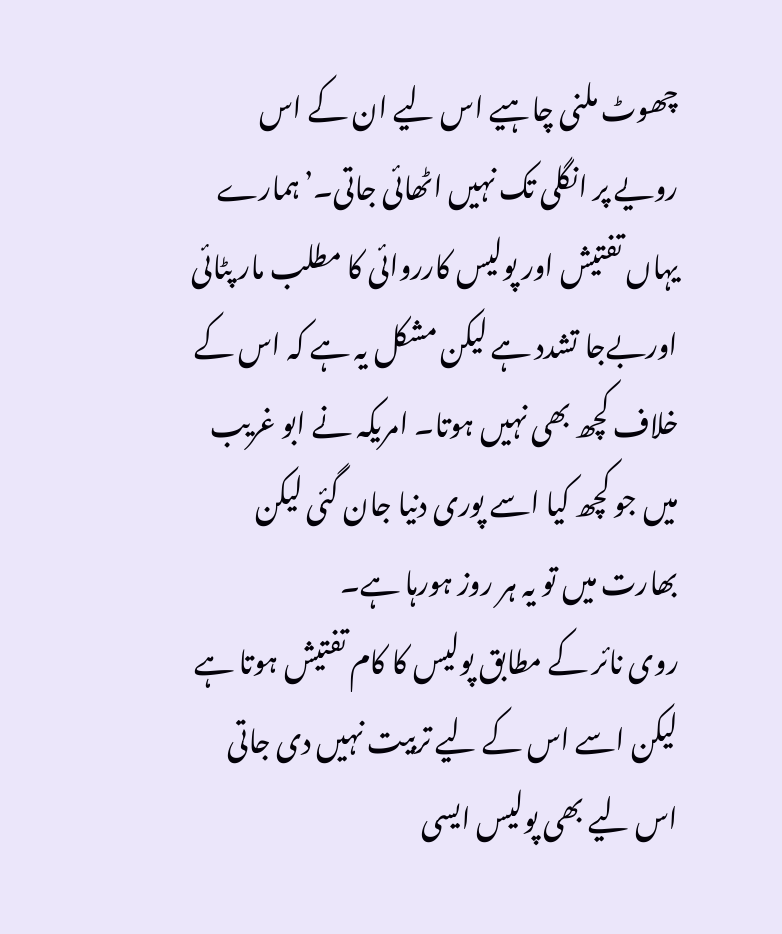چھوٹ ملنی چاہیے اس لیے ان کے اس رویے پر انگلی تک نہیں اٹھائی جاتی۔’ہمارے یہاں تفتیش اور پولیس کارروائی کا مطلب مار پٹائی اوربےجا تشدد ہے لیکن مشکل یہ ہے کہ اس کے خلاف کچھ بھی نہیں ہوتا۔ امریکہ نے ابو غریب میں جو کچھ کیا اسے پوری دنیا جان گئی لیکن بھارت میں تو یہ ہر روز ہورہا ہے۔
روی نائر کے مطابق پولیس کا کام تفتیش ہوتا ہے لیکن اسے اس کے لیے تربیت نہیں دی جاتی اس لیے بھی پولیس ایسی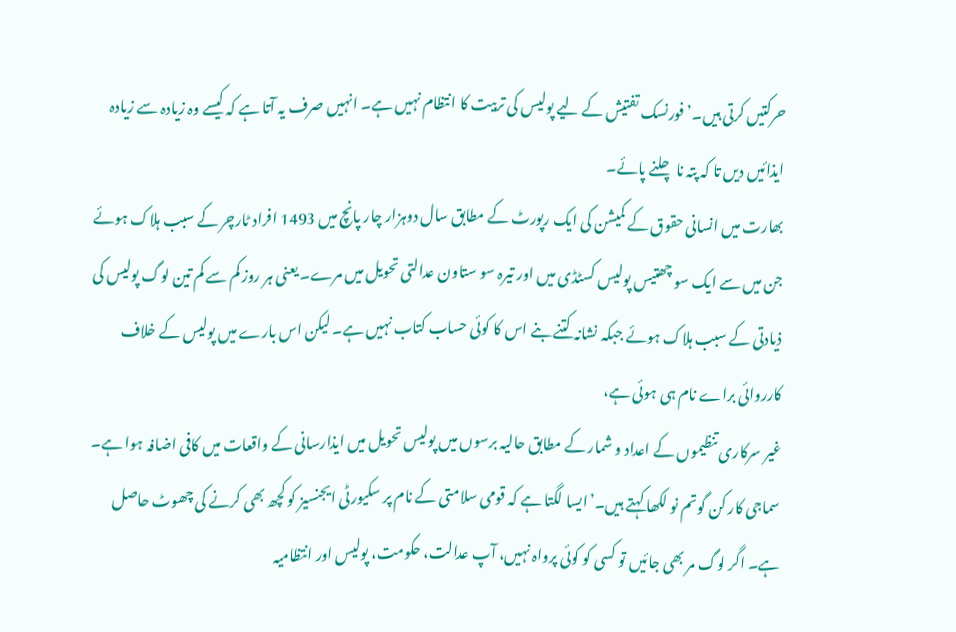حرکتیں کرتی ہیں۔’ فورنسک تفتیش کے لیے پولیس کی تربیت کا انتظام نہیں ہے۔ انہیں صرف یہ آتا ہے کہ کیسے وہ زیادہ سے زیادہ ایذائیں دیں تا کہ پتہ نا چلنے پائے۔
بھارت میں انسانی حقوق کے کمیشن کی ایک رپورٹ کے مطابق سال دوہزار چار پانچ میں 1493 افراد ٹارچر کے سبب ہلاک ہوئے جن میں سے ایک سو چھتیس پولیس کسٹڈی میں اور تیرہ سو ستاون عدالتی تحویل میں مرے۔ یعنی ہر روز کم سے کم تین لوگ پولیس کی ذیادتی کے سبب ہلاک ہوئے جبکہ نشانہ کتنے بنے اس کا کوئی حساب کتاب نہیں ہے۔ لیکن اس بارے میں پولیس کے خلاف کارروائی براے نام ہی ہوئی ہے،
غیر سرکاری تنظیموں کے اعداد و شمار کے مطابق حالیہ برسوں میں پولیس تحویل میں ایذارسانی کے واقعات میں کافی اضافہ ہوا ہے۔ سماجی کار کن گوتم نو لکھا کہتے ہیں۔’ایسا لگتا ہے کہ قومی سلامتی کے نام پر سکیورٹی ایجنسیز کو کچھ بھی کرنے کی چھوٹ حاصل ہے۔ اگر لوگ مر بھی جائیں تو کسی کو کوئی پرواہ نہیں، آپ عدالت، حکومت، پولیس اور انتظامیہ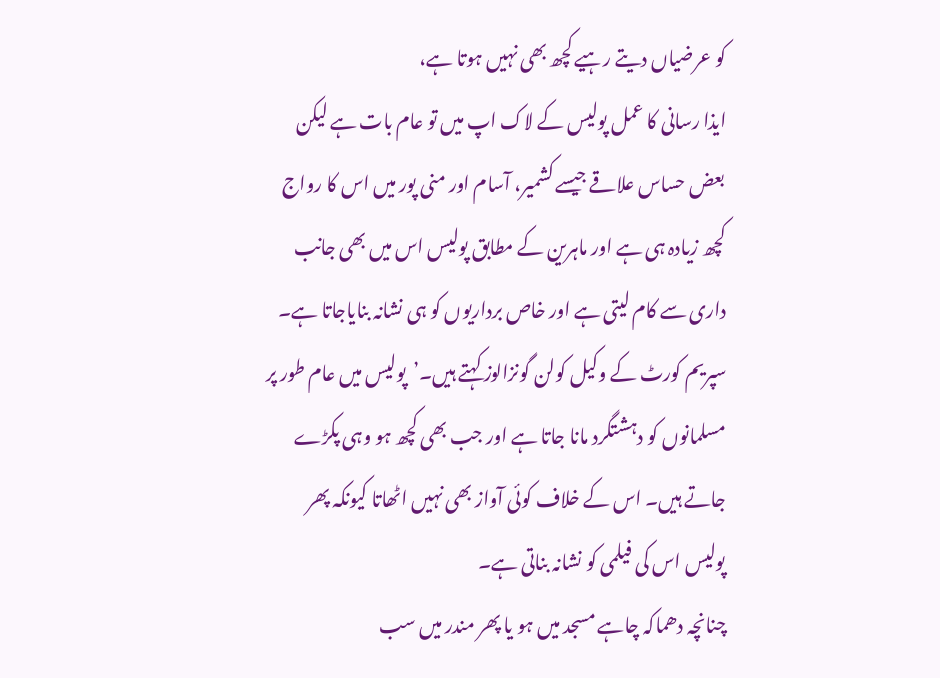کو عرضیاں دیتے رہیے کچھ بھی نہیں ہوتا ہے،
ایذا رسانی کا عمل پولیس کے لاک اپ میں تو عام بات ہے لیکن بعض حساس علاقے جیسے کشمیر، آسام اور منی پور میں اس کا رواج کچھ زیادہ ہی ہے اور ماہرین کے مطابق پولیس اس میں بھی جانب داری سے کام لیتی ہے اور خاص برداریوں کو ہی نشانہ بنایاجاتا ہے۔
سپریم کورٹ کے وکیل کولن گونزالوز کہتے ہیں۔’پولیس میں عام طور پر مسلمانوں کو دہشتگرد مانا جاتا ہے اور جب بھی کچھ ہو وہی پکڑے جاتے ہیں۔ اس کے خلاف کوئی آواز بھی نہیں اٹھاتا کیونکہ پھر پولیس اس کی فیلمی کو نشانہ بناتی ہے۔
چنانچہ دھماکہ چاہے مسجد میں ہو یا پھر مندر میں سب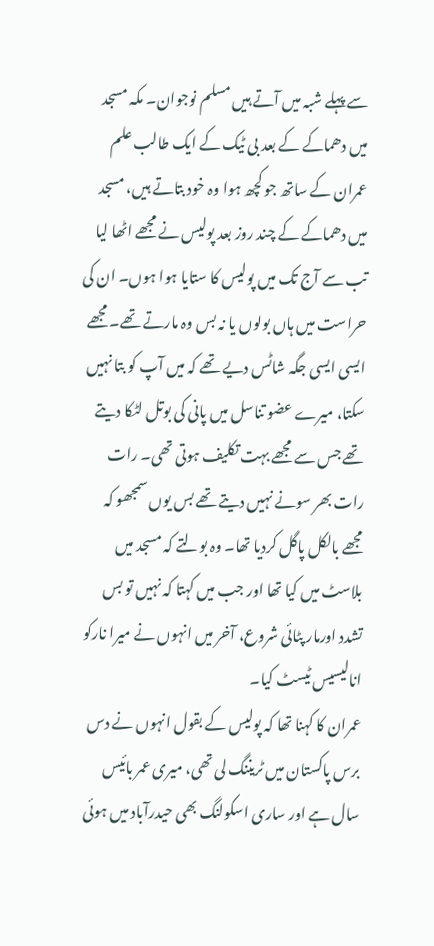سے پہلے شبہ میں آتے ہیں مسلم نوجوان۔ مکہ مسجد میں دھماکے کے بعد بی ٹیک کے ایک طالب علم عمران کے ساتھ جو کچھ ہوا وہ خود بتاتے ہیں، مسجد میں دھماکے کے چند روز بعد پولیس نے مجھے اٹھا لیا تب سے آج تک میں پولیس کا ستایا ہوا ہوں۔ ان کی حراست میں ہاں بولوں یا نہ بس وہ مارتے تھے۔ مجھے ایسی ایسی جگہ شاٹس دیے تھے کہ میں آپ کو بتا نہیں سکتا، میرے عضو تناسل میں پانی کی بوتل لٹکا دیتے تھے جس سے مجھے بہت تکلیف ہوتی تھی۔ رات رات بھر سونے نہیں دیتے تھے بس یوں سمجھو کہ مجھے بالکل پاگل کردیا تھا۔ وہ بولتے کہ مسجد میں بلاسٹ میں کیا تھا اور جب میں کہتا کہ نہیں تو بس تشدد اورمار پٹائی شروع، آخر میں انہوں نے میرا نارکو انالیسیس ٹیسٹ کیا۔
عمران کا کہنا تھا کہ پولیس کے بقول انہوں نے دس برس پاکستان میں ٹریننگ لی تھی، میری عمر بائیس سال ہے اور ساری اسکولنگ بھی حیدرآباد میں ہوئی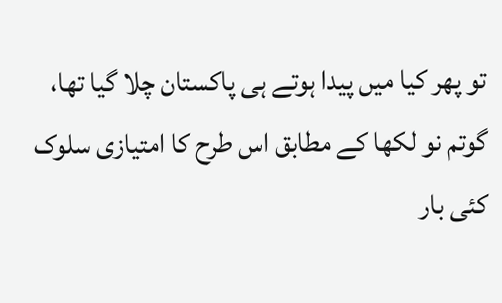تو پھر کیا میں پیدا ہوتے ہی پاکستان چلا گیا تھا،
گوتم نو لکھا کے مطابق اس طرح کا امتیازی سلوک کئی بار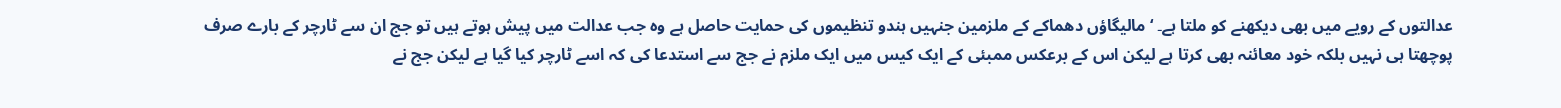عدالتوں کے رویے میں بھی دیکھنے کو ملتا ہے۔ ‘مالیگاؤں دھماکے کے ملزمین جنہیں ہندو تنظیموں کی حمایت حاصل ہے وہ جب عدالت میں پیش ہوتے ہیں تو جج ان سے ٹارچر کے بارے صرف پوچھتا ہی نہیں بلکہ خود معائنہ بھی کرتا ہے لیکن اس کے برعکس ممبئی کے ایک کیس میں ایک ملزم نے جج سے استدعا کی کہ اسے ٹارچر کیا گیا ہے لیکن جج نے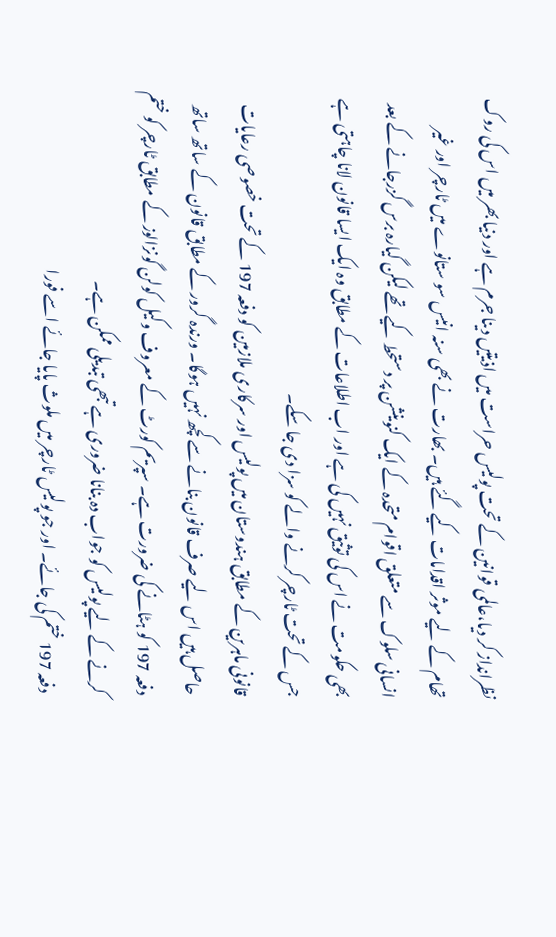نظرانداز کر دیا،عالمی قوانین کے تحت پولیس حراست میں اذیتیں دینا جرم ہے اور دنیا بھر میں اس کی روک تھام کے لیے موثر اقدامات کیے گئے ہیں۔ بھارت نے بھی سنہ انیس سو ستانوے میں ٹارچر اور غیر انسانی سلوک سے متعلق اقوام متحدہ کے ایک کنوینشن پر دستحط کیے تھے لیکن گیارہ برس گزرجانے کے بعد بھی حکومت نے اس کی توثیق نہیں کی ہے اور اب اطلاعات کے مطابق وہ ایک ایسا قانون لانا چاہتی ہے جس کے تحت ٹارچر کرنے والے کو سزا دی جا سکے۔
قانونی ماہرین کے مطابق ہندوستان میں پولیس اور سرکاری ملازمین کو دفعہ 197 کے تحت خصوصی رعایات حاصل ہیں اس لیے صرف قانون بنانے سے کچھ نہیں ہوگا۔ ورندہ گرور کے مطابق قانون کے ساتھ ساتھ دفعہ 197 کو ہٹانے کی ضرورت ہے۔ سپریم کورٹ کے معروف وکیل کولن گونزالوز کے مطابق ٹارچر کو ختم کرنے کے لیے پولیس کو جواب دہ بنانا ضروری ہے تبھی تبدیلی ممکن ہے۔
دفعہ 197 ختم کی جائے۔ اور جو پولیس ٹارچر میں ملوث پایا جائے اسے فورا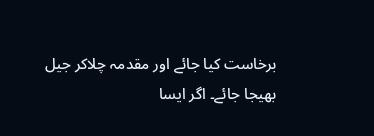برخاست کیا جائے اور مقدمہ چلاکر جیل بھیجا جائے۔ اگر ایسا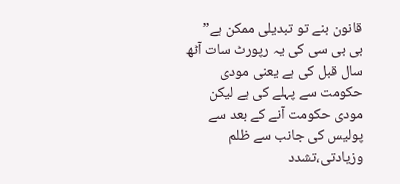قانون بنے تو تبدیلی ممکن ہے”
بی بی سی کی یہ رپورٹ سات آٹھ سال قبل کی ہے یعنی مودی حکومت سے پہلے کی ہے لیکن مودی حکومت آنے کے بعد سے پولیس کی جانب سے ظلم وزیادتی،تشدد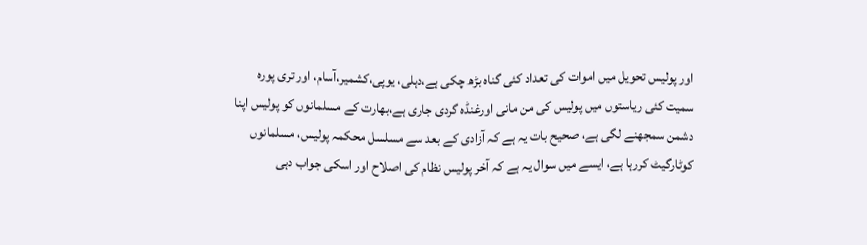اور پولیس تحویل میں اموات کی تعداد کئی گناہ بڑھ چکی ہے،دہلی، یوپی،کشمیر،آسام، اور تری پورہ سمیت کئی ریاستوں میں پولیس کی من مانی اورغنڈہ گردی جاری ہے،بھارت کے مسلمانوں کو پولیس اپنا دشمن سمجھنے لگی ہے، صحیح بات یہ ہے کہ آزادی کے بعد سے مسلسل محکمہ پولیس، مسلمانوں کوٹارگیٹ کررہا ہے، ایسے میں سوال یہ ہے کہ آخر پولیس نظام کی اصلاح اور اسکی جواب دہی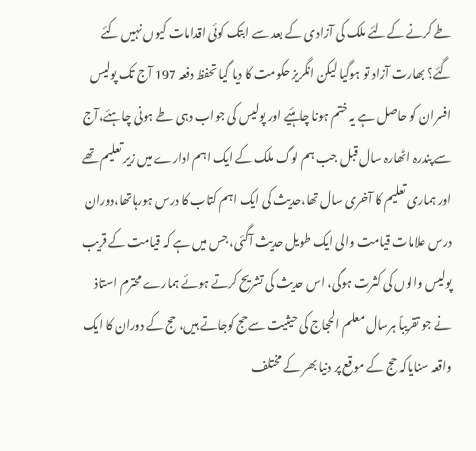طے کرنے کےلئے ملک کی آزادی کے بعد سے ابتک کوئی اقدامات کیوں نہیں کئے گئے؟ بھارت آزاد تو ہوگیا لیکن انگریز حکومت کا دیا گیا تحفظ دفعہ 197 آج تک پولیس افسران کو حاصل ہے یہ ختم ہونا چاہئیے اور پولیس کی جواب دہی طے ہونی چاہئے،آج سے پندرہ اٹھارہ سال قبل جب ہم لوگ ملک کے ایک اہم ادارے میں زیر تعلیم تھے اور ہماری تعلیم کا آخری سال تھا،حدیث کی ایک اہم کتاب کا درس ہورہاتھا،دوران درس علامات قیامت والی ایک طویل حدیث آگئی، جس میں ہے کہ قیامت کے قریب پولیس والوں کی کثرت ہوگی، اس حدیث کی تشریح کرتے ہوئے ہمارے محترم استاذ نے جو تقریباً ہرسال معلم الحجاج کی حیثیت سےحج کوجاتے ہیں، حج کے دوران کا ایک واقعہ سنایاکہ حج کے موقع پر دنیا بھر کے مختلف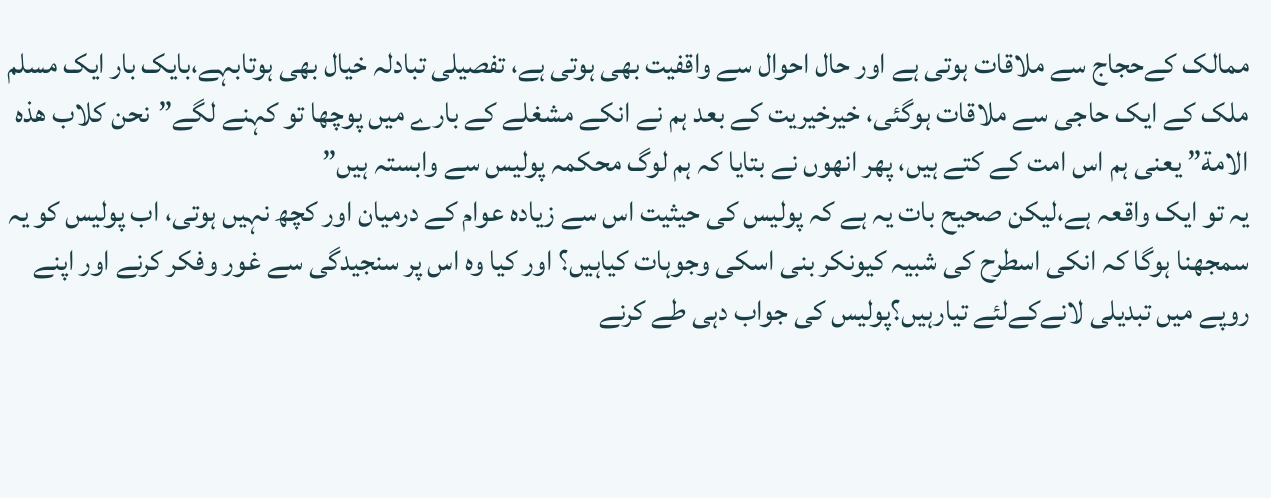ممالک کےحجاج سے ملاقات ہوتی ہے اور حال احوال سے واقفیت بھی ہوتی ہے، تفصیلی تبادلہ خیال بھی ہوتابہے،بایک بار ایک مسلم ملک کے ایک حاجی سے ملاقات ہوگئی، خیرخیریت کے بعد ہم نے انکے مشغلے کے بارے میں پوچھا تو کہنے لگے”نحن کلاب ھذہ الامة” یعنی ہم اس امت کے کتے ہیں، پھر انھوں نے بتایا کہ ہم لوگ محکمہ پولیس سے وابستہ ہیں”
یہ تو ایک واقعہ ہے،لیکن صحیح بات یہ ہے کہ پولیس کی حیثیت اس سے زیادہ عوام کے درمیان اور کچھ نہیں ہوتی، اب پولیس کو یہ سمجھنا ہوگا کہ انکی اسطرح کی شبیہ کیونکر بنی اسکی وجوہات کیاہیں؟ اور کیا وہ اس پر سنجیدگی سے غور وفکر کرنے اور اپنے روپے میں تبدیلی لانےکےلئے تیارہیں؟پولیس کی جواب دہی طے کرنے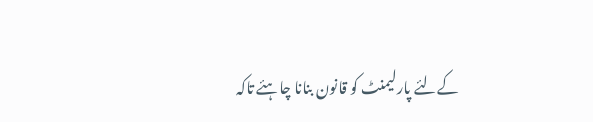کےلئے پارلیمنٹ کو قانون بنانا چاہئے تاکہ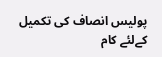پولیس انصاف کی تکمیل کےلئے کام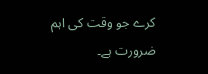کرے جو وقت کی اہم ضرورت ہے۔